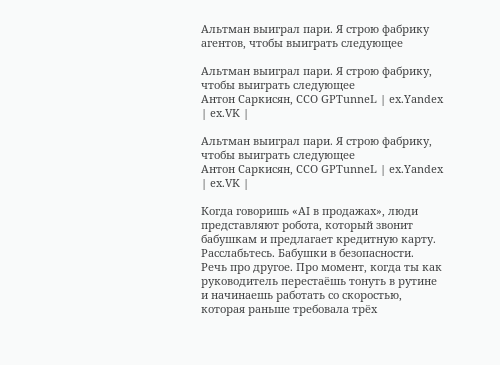Альтман выиграл пари. Я строю фабрику агентов, чтобы выиграть следующее

Альтман выиграл пари. Я строю фабрику, чтобы выиграть следующее
Антон Саркисян, CCO GPTunneL | ex.Yandex | ex.VK |

Альтман выиграл пари. Я строю фабрику, чтобы выиграть следующее
Антон Саркисян, CCO GPTunneL | ex.Yandex | ex.VK |

Когда говоришь «AI в продажах», люди представляют робота, который звонит бабушкам и предлагает кредитную карту. Расслабьтесь. Бабушки в безопасности.
Речь про другое. Про момент, когда ты как руководитель перестаёшь тонуть в рутине и начинаешь работать со скоростью, которая раньше требовала трёх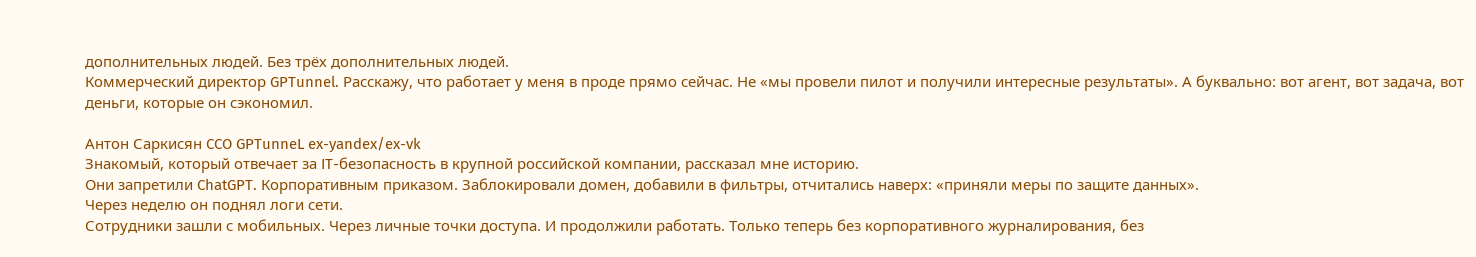дополнительных людей. Без трёх дополнительных людей.
Коммерческий директор GPTunnel. Расскажу, что работает у меня в проде прямо сейчас. Не «мы провели пилот и получили интересные результаты». А буквально: вот агент, вот задача, вот деньги, которые он сэкономил.

Антон Саркисян CCO GPTunneL ex-yandex/ex-vk
Знакомый, который отвечает за IT-безопасность в крупной российской компании, рассказал мне историю.
Они запретили ChatGPT. Корпоративным приказом. Заблокировали домен, добавили в фильтры, отчитались наверх: «приняли меры по защите данных».
Через неделю он поднял логи сети.
Сотрудники зашли с мобильных. Через личные точки доступа. И продолжили работать. Только теперь без корпоративного журналирования, без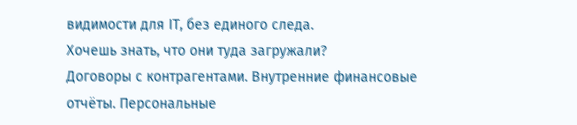видимости для IT, без единого следа.
Хочешь знать, что они туда загружали?
Договоры с контрагентами. Внутренние финансовые отчёты. Персональные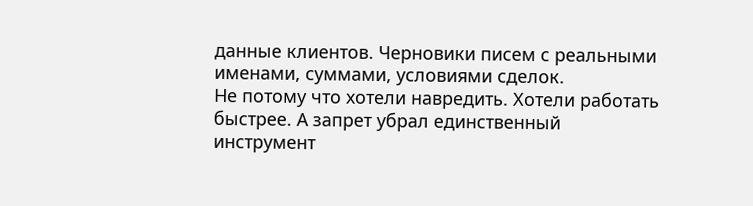данные клиентов. Черновики писем с реальными именами, суммами, условиями сделок.
Не потому что хотели навредить. Хотели работать быстрее. А запрет убрал единственный инструмент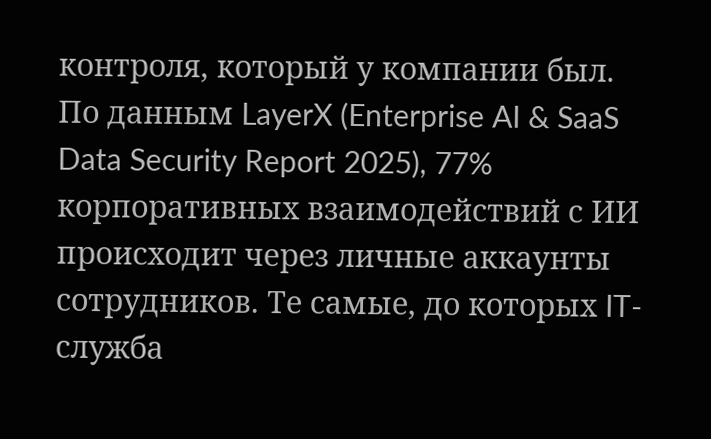контроля, который у компании был.
По данным LayerX (Enterprise AI & SaaS Data Security Report 2025), 77% корпоративных взаимодействий с ИИ происходит через личные аккаунты сотрудников. Те самые, до которых IT-служба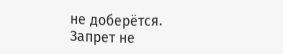не доберётся.
Запрет не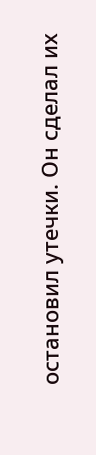остановил утечки. Он сделал их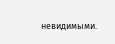невидимыми.